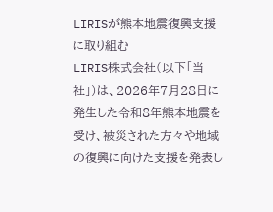LIRISが熊本地震復興支援に取り組む
LIRIS株式会社(以下「当社」)は、2026年7月28日に発生した令和8年熊本地震を受け、被災された方々や地域の復興に向けた支援を発表し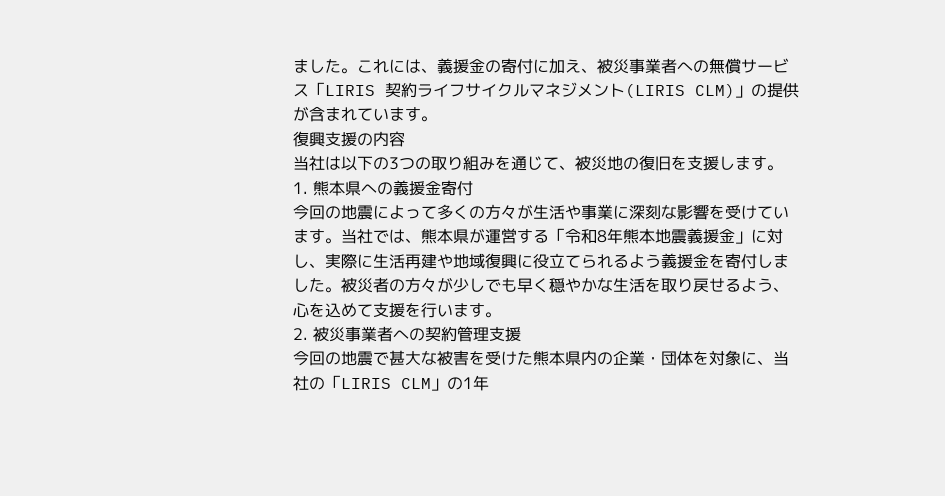ました。これには、義援金の寄付に加え、被災事業者への無償サービス「LIRIS 契約ライフサイクルマネジメント(LIRIS CLM)」の提供が含まれています。
復興支援の内容
当社は以下の3つの取り組みを通じて、被災地の復旧を支援します。
1. 熊本県への義援金寄付
今回の地震によって多くの方々が生活や事業に深刻な影響を受けています。当社では、熊本県が運営する「令和8年熊本地震義援金」に対し、実際に生活再建や地域復興に役立てられるよう義援金を寄付しました。被災者の方々が少しでも早く穏やかな生活を取り戻せるよう、心を込めて支援を行います。
2. 被災事業者への契約管理支援
今回の地震で甚大な被害を受けた熊本県内の企業・団体を対象に、当社の「LIRIS CLM」の1年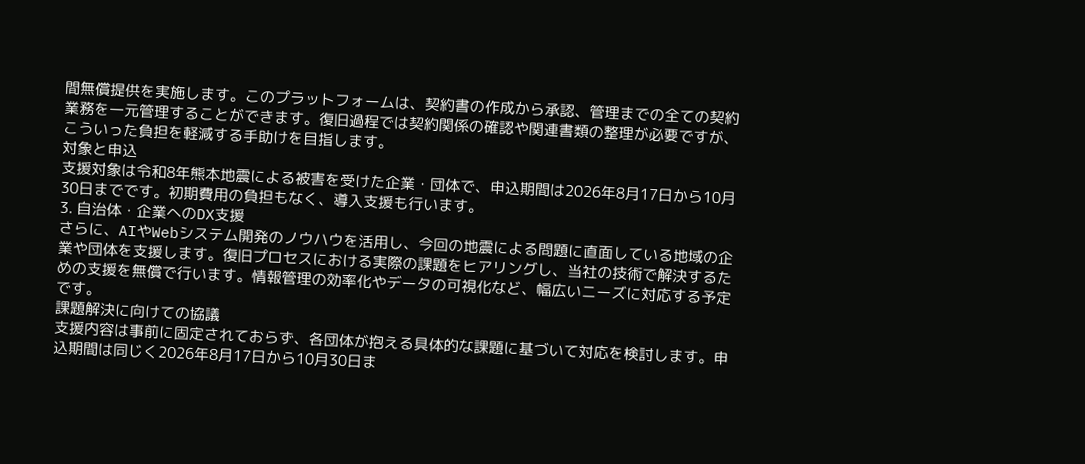間無償提供を実施します。このプラットフォームは、契約書の作成から承認、管理までの全ての契約業務を一元管理することができます。復旧過程では契約関係の確認や関連書類の整理が必要ですが、こういった負担を軽減する手助けを目指します。
対象と申込
支援対象は令和8年熊本地震による被害を受けた企業・団体で、申込期間は2026年8月17日から10月30日までです。初期費用の負担もなく、導入支援も行います。
3. 自治体・企業へのDX支援
さらに、AIやWebシステム開発のノウハウを活用し、今回の地震による問題に直面している地域の企業や団体を支援します。復旧プロセスにおける実際の課題をヒアリングし、当社の技術で解決するための支援を無償で行います。情報管理の効率化やデータの可視化など、幅広いニーズに対応する予定です。
課題解決に向けての協議
支援内容は事前に固定されておらず、各団体が抱える具体的な課題に基づいて対応を検討します。申込期間は同じく2026年8月17日から10月30日ま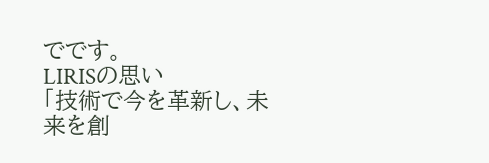でです。
LIRISの思い
「技術で今を革新し、未来を創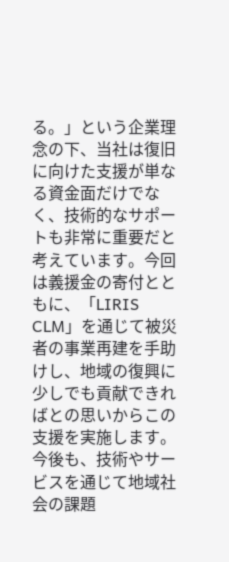る。」という企業理念の下、当社は復旧に向けた支援が単なる資金面だけでなく、技術的なサポートも非常に重要だと考えています。今回は義援金の寄付とともに、「LIRIS CLM」を通じて被災者の事業再建を手助けし、地域の復興に少しでも貢献できればとの思いからこの支援を実施します。今後も、技術やサービスを通じて地域社会の課題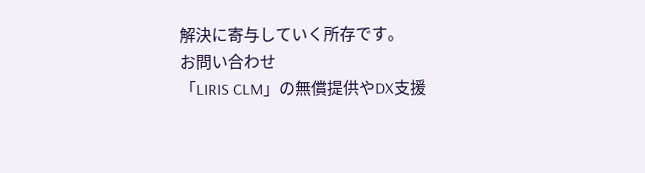解決に寄与していく所存です。
お問い合わせ
「LIRIS CLM」の無償提供やDX支援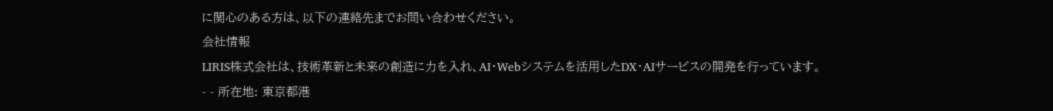に関心のある方は、以下の連絡先までお問い合わせください。
会社情報
LIRIS株式会社は、技術革新と未来の創造に力を入れ、AI・Webシステムを活用したDX・AIサービスの開発を行っています。
- - 所在地: 東京都港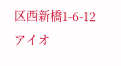区西新橋1-6-12 アイオ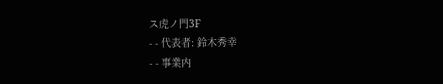ス虎ノ門3F
- - 代表者: 鈴木秀幸
- - 事業内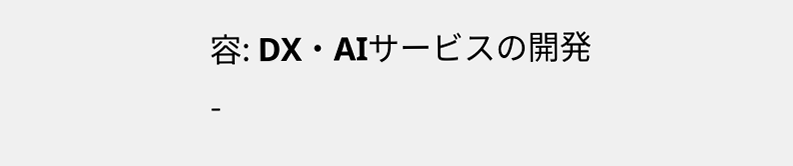容: DX・AIサービスの開発
-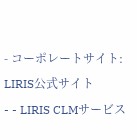- コーポレートサイト: LIRIS公式サイト
- - LIRIS CLMサービス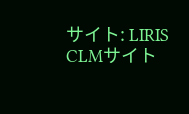サイト: LIRIS CLMサイト